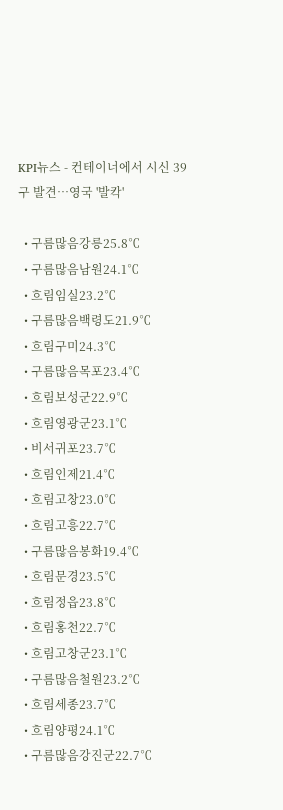KPI뉴스 - 컨테이너에서 시신 39구 발견…영국 '발칵'

  • 구름많음강릉25.8℃
  • 구름많음남원24.1℃
  • 흐림임실23.2℃
  • 구름많음백령도21.9℃
  • 흐림구미24.3℃
  • 구름많음목포23.4℃
  • 흐림보성군22.9℃
  • 흐림영광군23.1℃
  • 비서귀포23.7℃
  • 흐림인제21.4℃
  • 흐림고창23.0℃
  • 흐림고흥22.7℃
  • 구름많음봉화19.4℃
  • 흐림문경23.5℃
  • 흐림정읍23.8℃
  • 흐림홍천22.7℃
  • 흐림고창군23.1℃
  • 구름많음철원23.2℃
  • 흐림세종23.7℃
  • 흐림양평24.1℃
  • 구름많음강진군22.7℃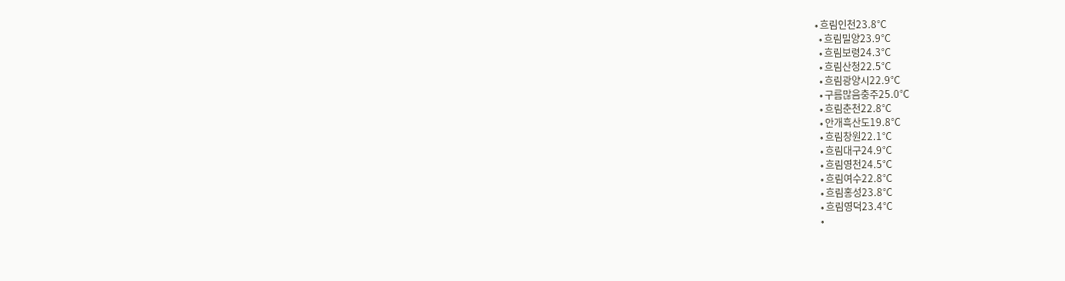• 흐림인천23.8℃
  • 흐림밀양23.9℃
  • 흐림보령24.3℃
  • 흐림산청22.5℃
  • 흐림광양시22.9℃
  • 구름많음충주25.0℃
  • 흐림춘천22.8℃
  • 안개흑산도19.8℃
  • 흐림창원22.1℃
  • 흐림대구24.9℃
  • 흐림영천24.5℃
  • 흐림여수22.8℃
  • 흐림홍성23.8℃
  • 흐림영덕23.4℃
  •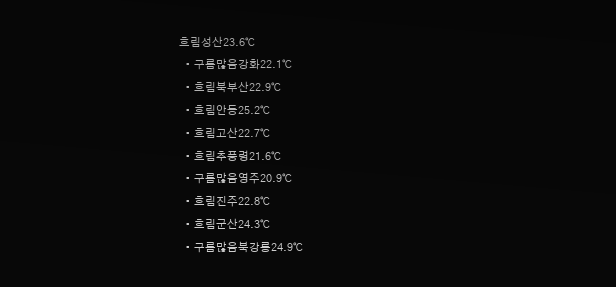흐림성산23.6℃
  • 구름많음강화22.1℃
  • 흐림북부산22.9℃
  • 흐림안동25.2℃
  • 흐림고산22.7℃
  • 흐림추풍령21.6℃
  • 구름많음영주20.9℃
  • 흐림진주22.8℃
  • 흐림군산24.3℃
  • 구름많음북강릉24.9℃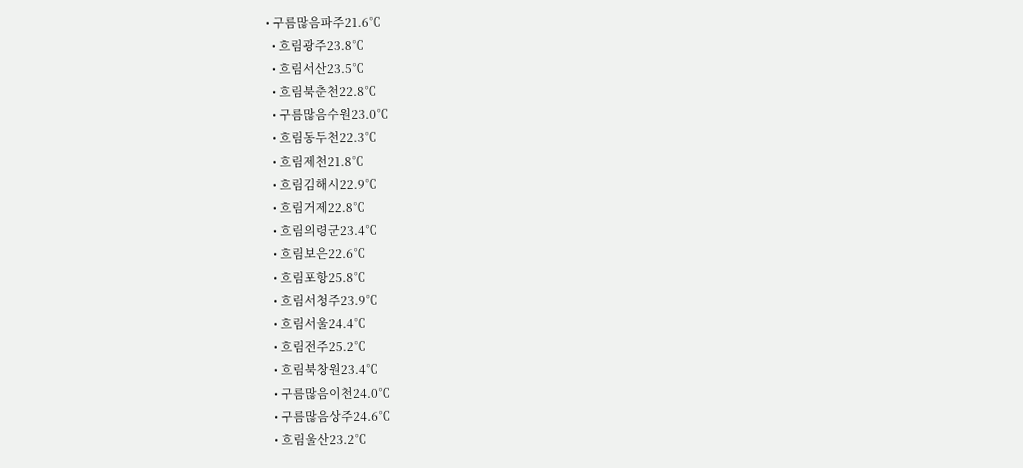• 구름많음파주21.6℃
  • 흐림광주23.8℃
  • 흐림서산23.5℃
  • 흐림북춘천22.8℃
  • 구름많음수원23.0℃
  • 흐림동두천22.3℃
  • 흐림제천21.8℃
  • 흐림김해시22.9℃
  • 흐림거제22.8℃
  • 흐림의령군23.4℃
  • 흐림보은22.6℃
  • 흐림포항25.8℃
  • 흐림서청주23.9℃
  • 흐림서울24.4℃
  • 흐림전주25.2℃
  • 흐림북창원23.4℃
  • 구름많음이천24.0℃
  • 구름많음상주24.6℃
  • 흐림울산23.2℃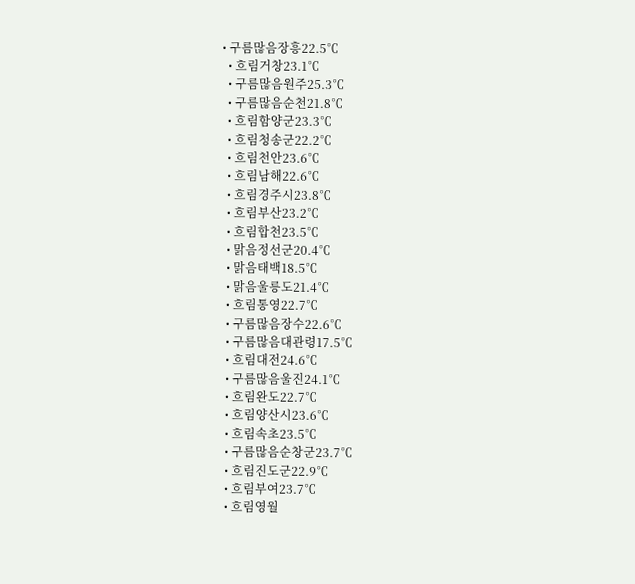• 구름많음장흥22.5℃
  • 흐림거창23.1℃
  • 구름많음원주25.3℃
  • 구름많음순천21.8℃
  • 흐림함양군23.3℃
  • 흐림청송군22.2℃
  • 흐림천안23.6℃
  • 흐림남해22.6℃
  • 흐림경주시23.8℃
  • 흐림부산23.2℃
  • 흐림합천23.5℃
  • 맑음정선군20.4℃
  • 맑음태백18.5℃
  • 맑음울릉도21.4℃
  • 흐림통영22.7℃
  • 구름많음장수22.6℃
  • 구름많음대관령17.5℃
  • 흐림대전24.6℃
  • 구름많음울진24.1℃
  • 흐림완도22.7℃
  • 흐림양산시23.6℃
  • 흐림속초23.5℃
  • 구름많음순창군23.7℃
  • 흐림진도군22.9℃
  • 흐림부여23.7℃
  • 흐림영월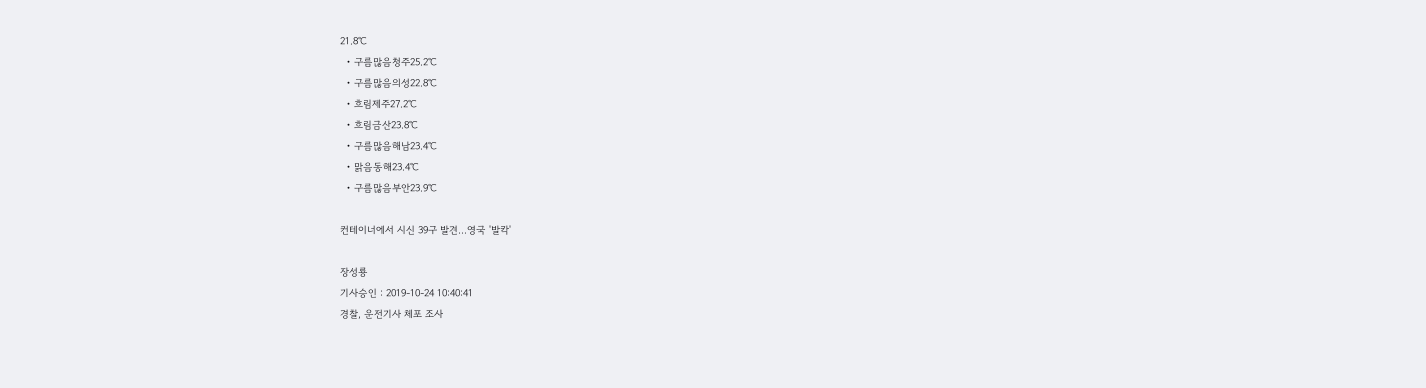21.8℃
  • 구름많음청주25.2℃
  • 구름많음의성22.8℃
  • 흐림제주27.2℃
  • 흐림금산23.8℃
  • 구름많음해남23.4℃
  • 맑음동해23.4℃
  • 구름많음부안23.9℃

컨테이너에서 시신 39구 발견…영국 '발칵'

장성룡
기사승인 : 2019-10-24 10:40:41
경찰, 운전기사 체포 조사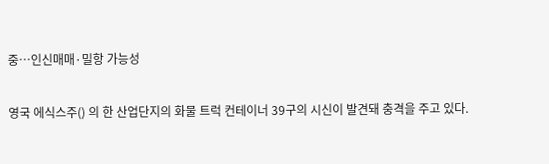중…인신매매·밀항 가능성

영국 에식스주() 의 한 산업단지의 화물 트럭 컨테이너 39구의 시신이 발견돼 충격을 주고 있다.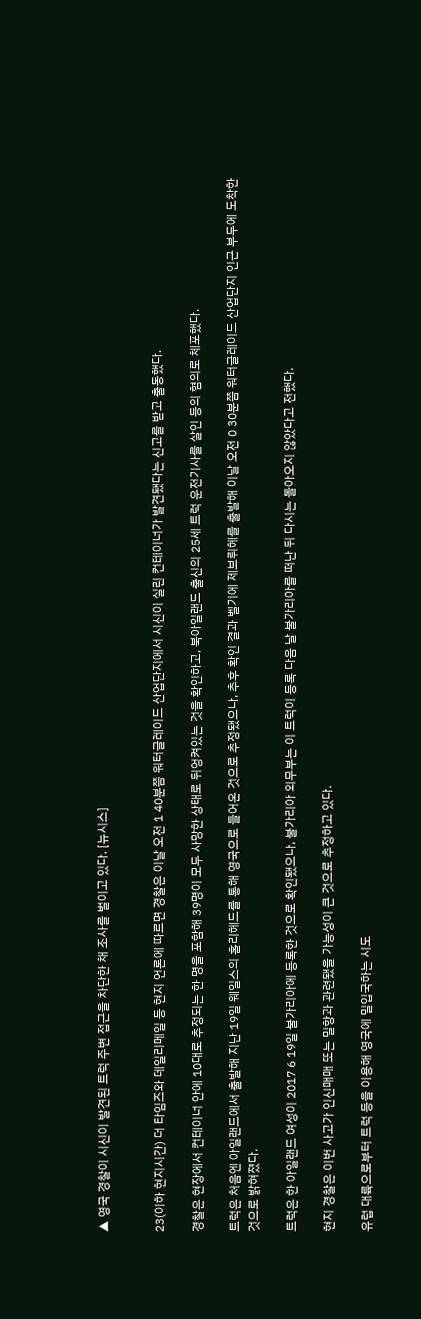▲ 영국 경찰이 시신이 발견된 트럭 주변 접근을 차단한 채 조사를 벌이고 있다. [뉴시스]


23(이하 현지시간) 더 타임즈와 데일리메일 등 현지 언론에 따르면 경찰은 이날 오전 1 40분쯤 워터글레이드 산업단지에서 시신이 실린 컨테이너가 발견됐다는 신고를 받고 출동했다.

경찰은 현장에서 컨테이너 안에 10대로 추정되는 한 명을 포함해 39명이 모두 사망한 상태로 뒤엉켜있는 것을 확인하고, 북아일랜드 출신의 25세 트럭 운전기사를 살인 등의 혐의로 체포했다.

트럭은 처음엔 아일랜드에서 출발해 지난 19일 웨일스의 홀리헤드를 통해 영국으로 들어온 것으로 추정됐으나, 추후 확인 결과 벨기에 제브뤼헤를 출발해 이날 오전 0 30분쯤 워터글레이드 산업단지 인근 부두에 도착한 것으로 밝혀졌다.

트럭은 한 아일랜드 여성이 2017 6 19일 불가리아에 등록한 것으로 확인됐으나, 불가리아 외무부는 이 트럭이 등록 다음 날 불가리아를 떠난 뒤 다시는 돌아오지 않았다고 전했다.

현지 경찰은 이번 사고가 인신매매 또는 밀항과 관련됐을 가능성이 큰 것으로 추정하고 있다.

유럽 대륙으로부터 트럭 등을 이용해 영국에 밀입국하는 시도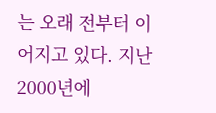는 오래 전부터 이어지고 있다. 지난 2000년에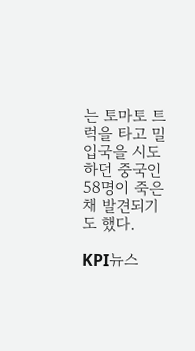는 토마토 트럭을 타고 밀입국을 시도하던 중국인 58명이 죽은 채 발견되기도 했다.

KPI뉴스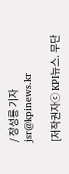/ 장성룡 기자 jsr@kpinews.kr

[저작권자ⓒ KPI뉴스. 무단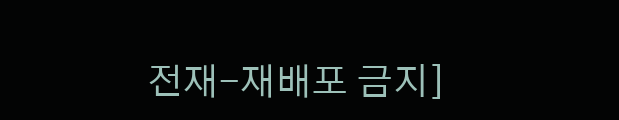전재-재배포 금지]